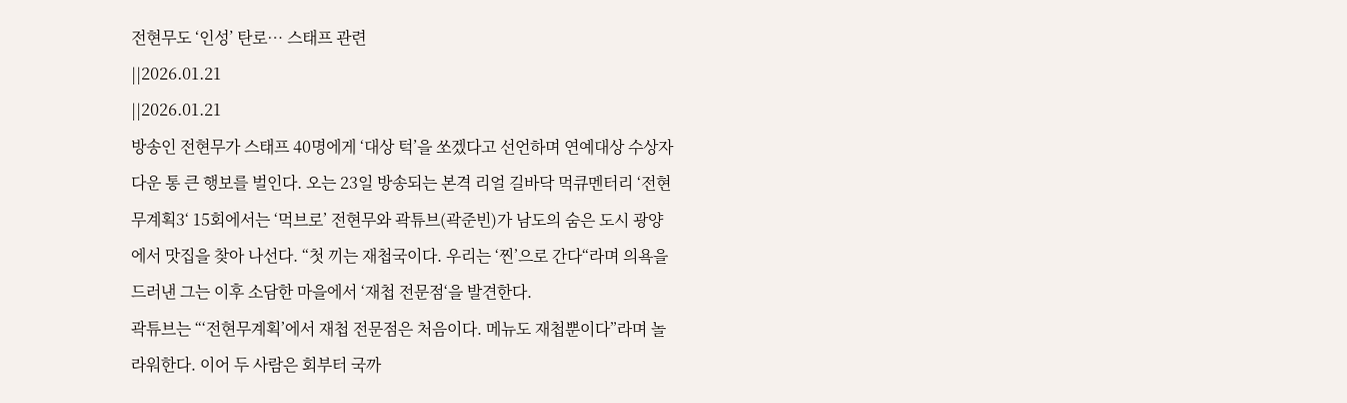전현무도 ‘인성’ 탄로… 스태프 관련
||2026.01.21
||2026.01.21
방송인 전현무가 스태프 40명에게 ‘대상 턱’을 쏘겠다고 선언하며 연예대상 수상자다운 통 큰 행보를 벌인다. 오는 23일 방송되는 본격 리얼 길바닥 먹큐멘터리 ‘전현무계획3‘ 15회에서는 ‘먹브로’ 전현무와 곽튜브(곽준빈)가 남도의 숨은 도시 광양에서 맛집을 찾아 나선다. “첫 끼는 재첩국이다. 우리는 ‘찐’으로 간다“라며 의욕을 드러낸 그는 이후 소담한 마을에서 ‘재첩 전문점‘을 발견한다.
곽튜브는 “‘전현무계획’에서 재첩 전문점은 처음이다. 메뉴도 재첩뿐이다”라며 놀라워한다. 이어 두 사람은 회부터 국까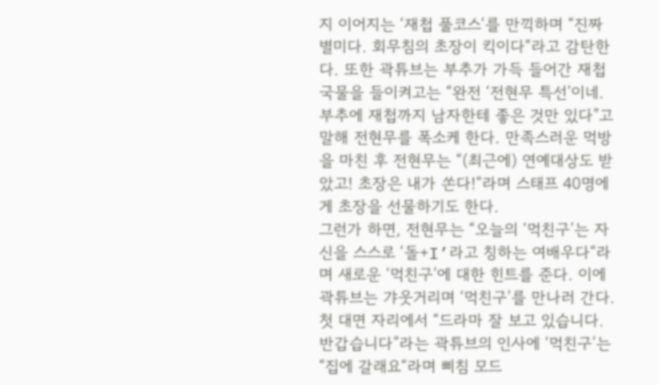지 이어지는 ‘재첩 풀코스‘를 만끽하며 “진짜 별미다. 회무침의 초장이 킥이다“라고 감탄한다. 또한 곽튜브는 부추가 가득 들어간 재첩 국물을 들이켜고는 “완전 ‘전현무 특선’이네. 부추에 재첩까지 남자한테 좋은 것만 있다”고 말해 전현무를 폭소케 한다. 만족스러운 먹방을 마친 후 전현무는 “(최근에) 연예대상도 받았고! 초장은 내가 쏜다!“라며 스태프 40명에게 초장을 선물하기도 한다.
그런가 하면, 전현무는 “오늘의 ‘먹친구’는 자신을 스스로 ‘돌+I’라고 칭하는 여배우다“라며 새로운 ‘먹친구’에 대한 힌트를 준다. 이에 곽튜브는 갸웃거리며 ‘먹친구’를 만나러 간다. 첫 대면 자리에서 “드라마 잘 보고 있습니다. 반갑습니다”라는 곽튜브의 인사에 ‘먹친구’는 “집에 갈래요“라며 삐침 모드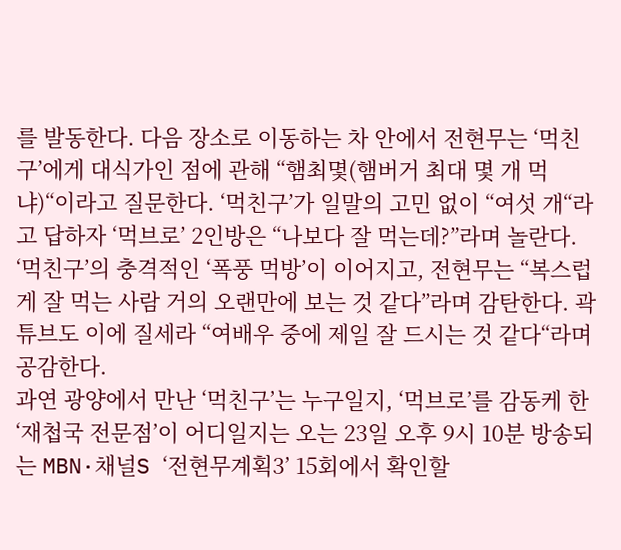를 발동한다. 다음 장소로 이동하는 차 안에서 전현무는 ‘먹친구’에게 대식가인 점에 관해 “햄최몇(햄버거 최대 몇 개 먹냐)“이라고 질문한다. ‘먹친구’가 일말의 고민 없이 “여섯 개“라고 답하자 ‘먹브로’ 2인방은 “나보다 잘 먹는데?”라며 놀란다. ‘먹친구’의 충격적인 ‘폭풍 먹방’이 이어지고, 전현무는 “복스럽게 잘 먹는 사람 거의 오랜만에 보는 것 같다”라며 감탄한다. 곽튜브도 이에 질세라 “여배우 중에 제일 잘 드시는 것 같다“라며 공감한다.
과연 광양에서 만난 ‘먹친구’는 누구일지, ‘먹브로’를 감동케 한 ‘재첩국 전문점’이 어디일지는 오는 23일 오후 9시 10분 방송되는 MBN·채널S ‘전현무계획3’ 15회에서 확인할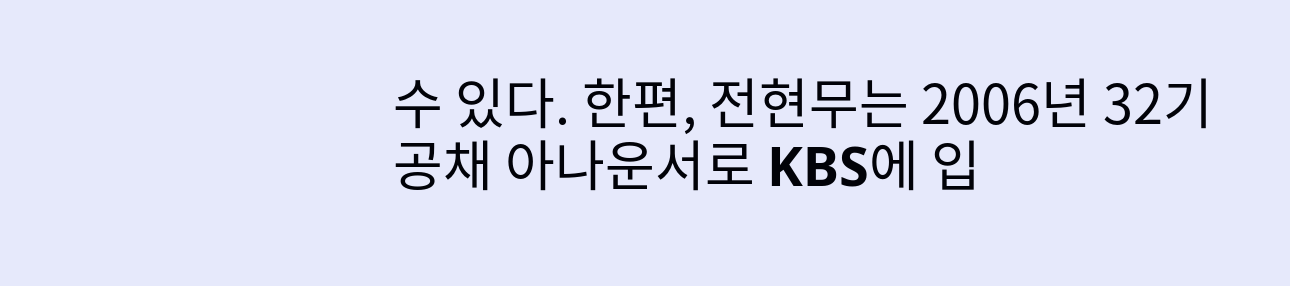수 있다. 한편, 전현무는 2006년 32기 공채 아나운서로 KBS에 입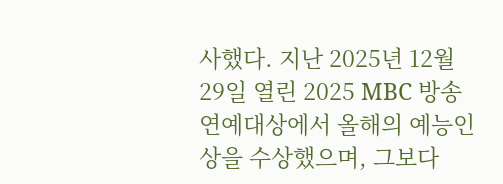사했다. 지난 2025년 12월 29일 열린 2025 MBC 방송연예대상에서 올해의 예능인상을 수상했으며, 그보다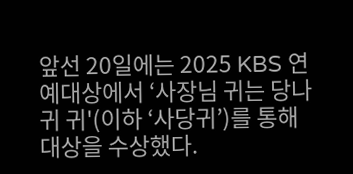앞선 20일에는 2025 KBS 연예대상에서 ‘사장님 귀는 당나귀 귀'(이하 ‘사당귀’)를 통해 대상을 수상했다.